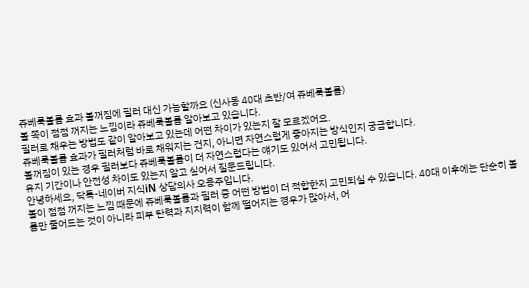쥬베룩볼륨 효과 볼꺼짐에 필러 대신 가능할까요 (신사동 40대 초반/여 쥬베룩볼륨)
볼 쪽이 점점 꺼지는 느낌이라 쥬베룩볼륨 알아보고 있습니다.
필러로 채우는 방법도 같이 알아보고 있는데 어떤 차이가 있는지 잘 모르겠어요.
쥬베룩볼륨 효과가 필러처럼 바로 채워지는 건지, 아니면 자연스럽게 좋아지는 방식인지 궁금합니다.
볼꺼짐이 있는 경우 필러보다 쥬베룩볼륨이 더 자연스럽다는 얘기도 있어서 고민됩니다.
유지 기간이나 안전성 차이도 있는지 알고 싶어서 질문드립니다.
안녕하세요, 닥톡-네이버 지식iN 상담의사 오용주입니다.
볼이 점점 꺼지는 느낌 때문에 쥬베룩볼륨과 필러 중 어떤 방법이 더 적합한지 고민되실 수 있습니다. 40대 이후에는 단순히 볼륨만 줄어드는 것이 아니라 피부 탄력과 지지력이 함께 떨어지는 경우가 많아서, 어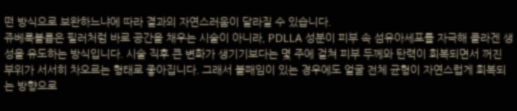떤 방식으로 보완하느냐에 따라 결과의 자연스러움이 달라질 수 있습니다.
쥬베룩볼륨은 필러처럼 바로 공간을 채우는 시술이 아니라, PDLLA 성분이 피부 속 섬유아세포를 자극해 콜라겐 생성을 유도하는 방식입니다. 시술 직후 큰 변화가 생기기보다는 몇 주에 걸쳐 피부 두께와 탄력이 회복되면서 꺼진 부위가 서서히 차오르는 형태로 좋아집니다. 그래서 볼패임이 있는 경우에도 얼굴 전체 균형이 자연스럽게 회복되는 방향으로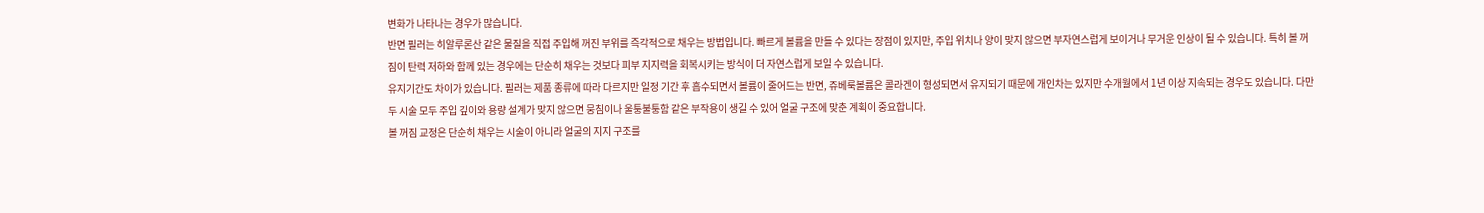변화가 나타나는 경우가 많습니다.
반면 필러는 히알루론산 같은 물질을 직접 주입해 꺼진 부위를 즉각적으로 채우는 방법입니다. 빠르게 볼륨을 만들 수 있다는 장점이 있지만, 주입 위치나 양이 맞지 않으면 부자연스럽게 보이거나 무거운 인상이 될 수 있습니다. 특히 볼 꺼짐이 탄력 저하와 함께 있는 경우에는 단순히 채우는 것보다 피부 지지력을 회복시키는 방식이 더 자연스럽게 보일 수 있습니다.
유지기간도 차이가 있습니다. 필러는 제품 종류에 따라 다르지만 일정 기간 후 흡수되면서 볼륨이 줄어드는 반면, 쥬베룩볼륨은 콜라겐이 형성되면서 유지되기 때문에 개인차는 있지만 수개월에서 1년 이상 지속되는 경우도 있습니다. 다만 두 시술 모두 주입 깊이와 용량 설계가 맞지 않으면 뭉침이나 울퉁불퉁함 같은 부작용이 생길 수 있어 얼굴 구조에 맞춘 계획이 중요합니다.
볼 꺼짐 교정은 단순히 채우는 시술이 아니라 얼굴의 지지 구조를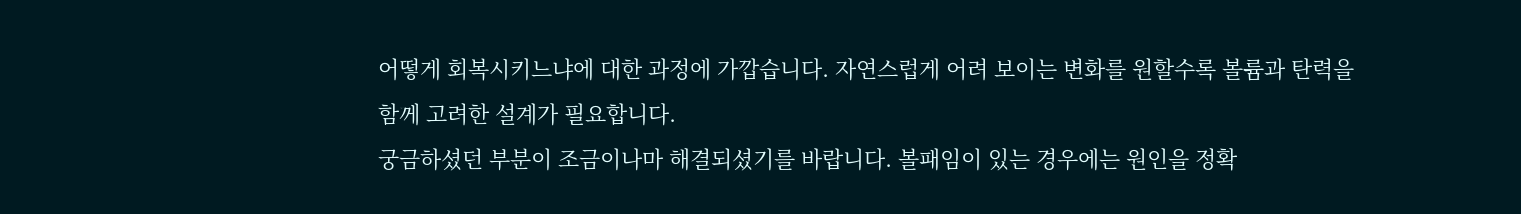어떻게 회복시키느냐에 대한 과정에 가깝습니다. 자연스럽게 어려 보이는 변화를 원할수록 볼륨과 탄력을 함께 고려한 설계가 필요합니다.
궁금하셨던 부분이 조금이나마 해결되셨기를 바랍니다. 볼패임이 있는 경우에는 원인을 정확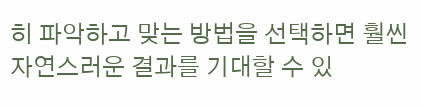히 파악하고 맞는 방법을 선택하면 훨씬 자연스러운 결과를 기대할 수 있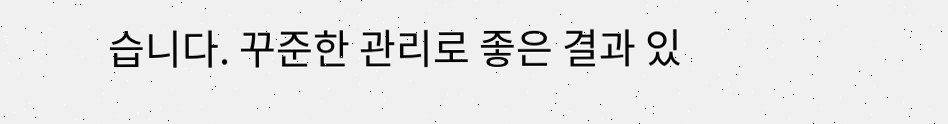습니다. 꾸준한 관리로 좋은 결과 있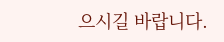으시길 바랍니다.